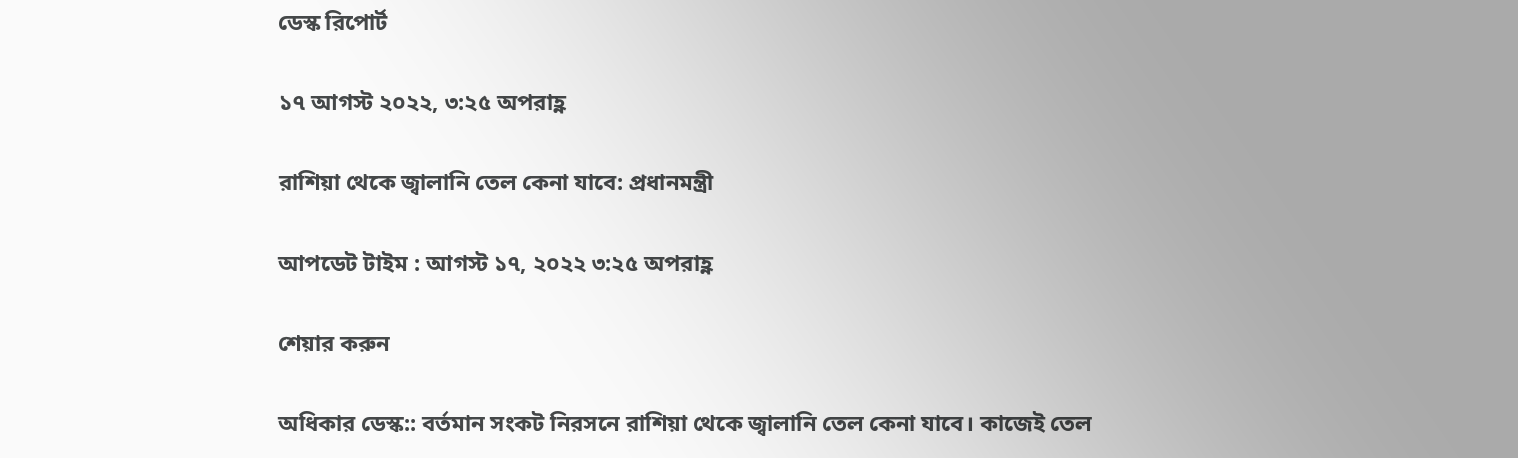ডেস্ক রিপোর্ট

১৭ আগস্ট ২০২২, ৩:২৫ অপরাহ্ণ

রাশিয়া থেকে জ্বালানি তেল কেনা যাবে: প্রধানমন্ত্রী

আপডেট টাইম : আগস্ট ১৭, ২০২২ ৩:২৫ অপরাহ্ণ

শেয়ার করুন

অধিকার ডেস্ক:: বর্তমান সংকট নিরসনে রাশিয়া থেকে জ্বালানি তেল কেনা যাবে। কাজেই তেল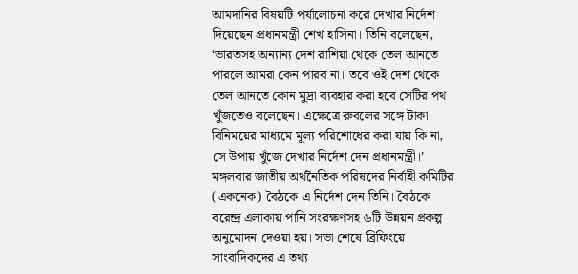আমদানির বিষয়টি পর্যালোচনা করে দেখার নির্দেশ দিয়েছেন প্রধানমন্ত্রী শেখ হাসিনা। তিনি বলেছেন, ‘ভারতসহ অন্যান্য দেশ রাশিয়া থেকে তেল আনতে পারলে আমরা কেন পারব না। তবে ওই দেশ থেকে তেল আনতে কোন মুদ্রা ব্যবহার করা হবে সেটির পথ খুঁজতেও বলেছেন। এক্ষেত্রে রুবলের সঙ্গে টাকা বিনিময়ের মাধ্যমে মূল্য পরিশোধের করা যায় কি না, সে উপায় খুঁজে দেখার নির্দেশ দেন প্রধানমন্ত্রী।’ মঙ্গলবার জাতীয় অর্থনৈতিক পরিষদের নির্বাহী কমিটির (একনেক) বৈঠকে এ নির্দেশ দেন তিনি। বৈঠকে বরেন্দ্র এলাকায় পানি সংরক্ষণসহ ৬টি উন্নয়ন প্রকল্প অনুমোদন দেওয়া হয়। সভা শেষে ব্রিফিংয়ে সাংবাদিকদের এ তথ্য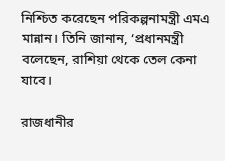নিশ্চিত করেছেন পরিকল্পনামন্ত্রী এমএ মান্নান। তিনি জানান, ‘প্রধানমন্ত্রী বলেছেন, রাশিয়া থেকে তেল কেনা যাবে।

রাজধানীর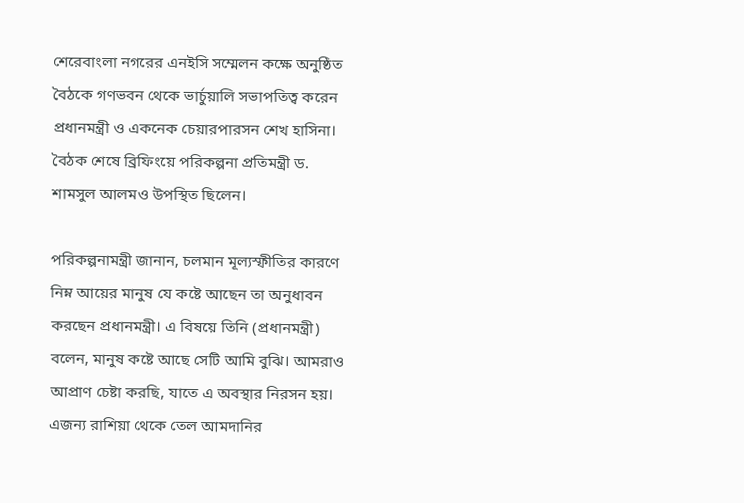শেরেবাংলা নগরের এনইসি সম্মেলন কক্ষে অনুষ্ঠিত বৈঠকে গণভবন থেকে ভার্চুয়ালি সভাপতিত্ব করেন প্রধানমন্ত্রী ও একনেক চেয়ারপারসন শেখ হাসিনা। বৈঠক শেষে ব্রিফিংয়ে পরিকল্পনা প্রতিমন্ত্রী ড. শামসুল আলমও উপস্থিত ছিলেন।

পরিকল্পনামন্ত্রী জানান, চলমান মূল্যস্ফীতির কারণে নিম্ন আয়ের মানুষ যে কষ্টে আছেন তা অনুধাবন করছেন প্রধানমন্ত্রী। এ বিষয়ে তিনি (প্রধানমন্ত্রী) বলেন, মানুষ কষ্টে আছে সেটি আমি বুঝি। আমরাও আপ্রাণ চেষ্টা করছি, যাতে এ অবস্থার নিরসন হয়। এজন্য রাশিয়া থেকে তেল আমদানির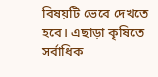বিষয়টি ভেবে দেখতে হবে। এছাড়া কৃষিতে সর্বাধিক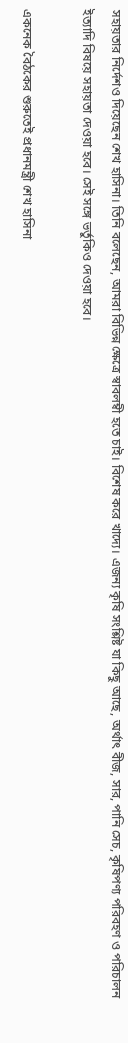সহায়তার নির্দেশও দিয়েছেন শেখ হাসিনা। তিনি বলেছেন, আমরা বিভিন্ন ক্ষেত্রে স্বাবলম্বী হতে চাই। বিশেষ করে খাদ্যে। এজন্য কৃষি সংশ্লিষ্ট যা কিছু আছে, অর্থাৎ বীজ, সার, পানি সেচ, কৃষিপণ্য পরিবহণ ও পরিচালন ইত্যাদি বিষয়ে সহায়তা দেওয়া হবে। সেই সঙ্গে ভর্তুকিও দেওয়া হবে।

একনেক বৈঠকের শুরুতেই প্রধানমন্ত্রী শেখ হাসিনা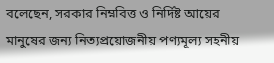বলেছেন, সরকার নিম্নবিত্ত ও নির্দিষ্ট আয়ের মানুষের জন্য নিত্যপ্রয়োজনীয় পণ্যমূল্য সহনীয়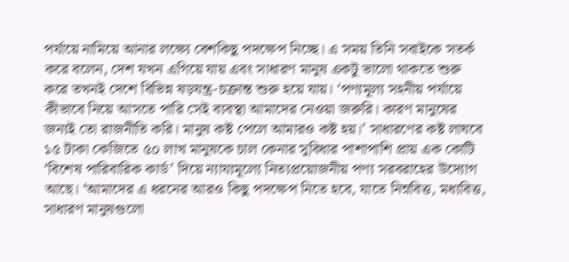পর্যায়ে নামিয়ে আনার লক্ষ্যে বেশকিছু পদক্ষেপ নিচ্ছে। এ সময় তিনি সবাইকে সতর্ক করে বলেন, দেশ যখন এগিয়ে যায় এবং সাধারণ মানুষ একটু ভালো থাকতে শুরু করে তখনই দেশে বিভিন্ন ষড়যন্ত্র-চক্রান্ত শুরু হয়ে যায়। ‘পণ্যমূল্য সহনীয় পর্যায়ে কীভাবে নিয়ে আসতে পারি সেই ব্যবস্থা আমাদের নেওয়া জরুরি। কারণ মানুষের জন্যই তো রাজনীতি করি। মানুষ কষ্ট পেলে আমারও কষ্ট হয়।’ সাধারণের কষ্ট লাঘবে ১৫ টাকা কেজিতে ৫০ লাখ মানুষকে চাল কেনার সুবিধার পাশাপাশি প্রায় এক কোটি ‘বিশেষ পারিবারিক কার্ড’ দিয়ে ন্যায্যমূল্যে নিত্যপ্রয়োজনীয় পণ্য সরবরাহের উদ্যোগ আছে। ‘আমাদের এ ধরনের আরও কিছু পদক্ষেপ নিতে হবে, যাতে নিম্নবিত্ত, মধ্যবিত্ত, সাধারণ মানুষগুলো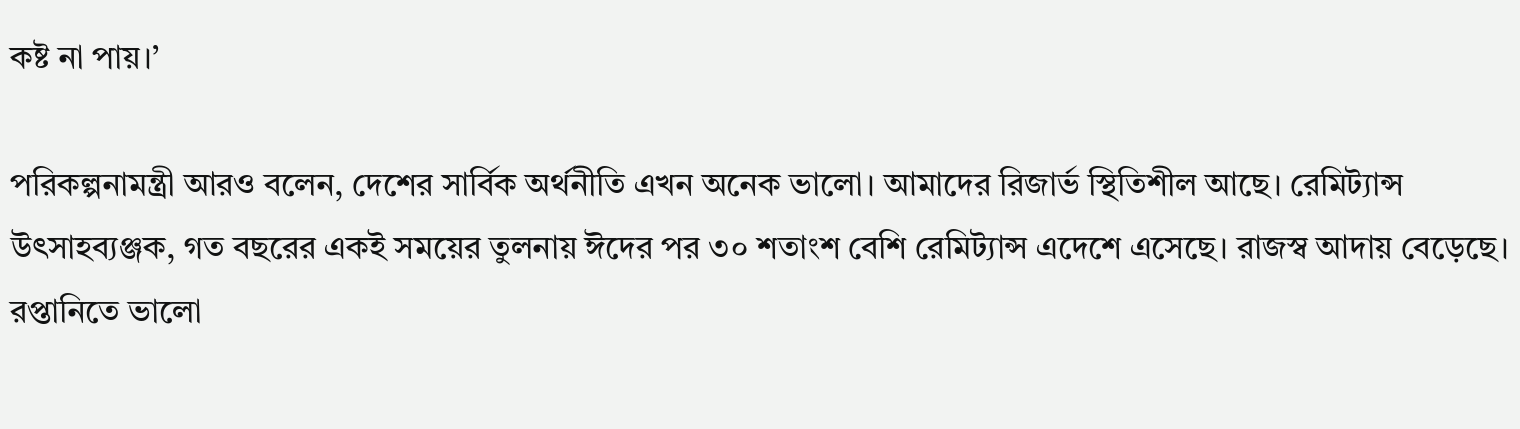কষ্ট না পায়।’

পরিকল্পনামন্ত্রী আরও বলেন, দেশের সার্বিক অর্থনীতি এখন অনেক ভালো। আমাদের রিজার্ভ স্থিতিশীল আছে। রেমিট্যান্স উৎসাহব্যঞ্জক, গত বছরের একই সময়ের তুলনায় ঈদের পর ৩০ শতাংশ বেশি রেমিট্যান্স এদেশে এসেছে। রাজস্ব আদায় বেড়েছে। রপ্তানিতে ভালো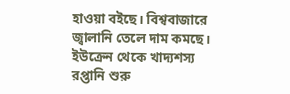হাওয়া বইছে। বিশ্ববাজারে জ্বালানি তেলে দাম কমছে। ইউক্রেন থেকে খাদ্যশস্য রপ্তানি শুরু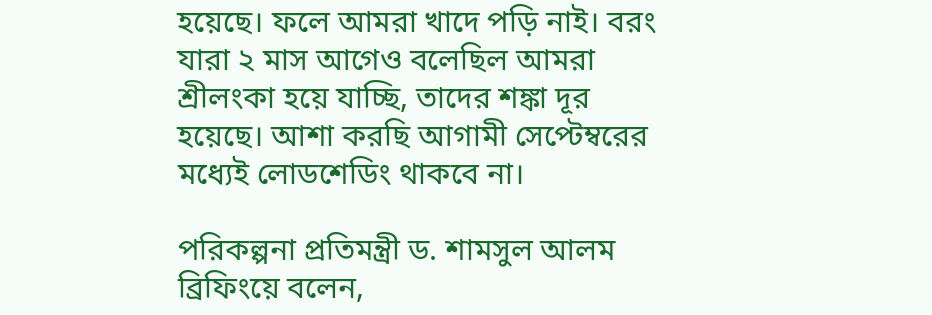হয়েছে। ফলে আমরা খাদে পড়ি নাই। বরং যারা ২ মাস আগেও বলেছিল আমরা শ্রীলংকা হয়ে যাচ্ছি, তাদের শঙ্কা দূর হয়েছে। আশা করছি আগামী সেপ্টেম্বরের মধ্যেই লোডশেডিং থাকবে না।

পরিকল্পনা প্রতিমন্ত্রী ড. শামসুল আলম ব্রিফিংয়ে বলেন,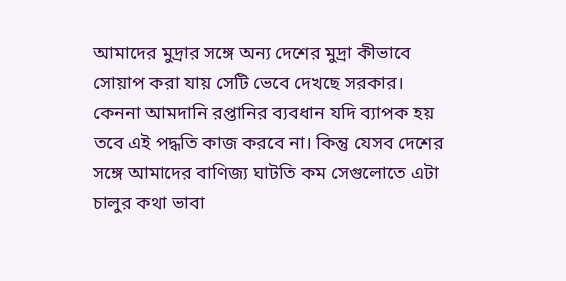আমাদের মুদ্রার সঙ্গে অন্য দেশের মুদ্রা কীভাবে সোয়াপ করা যায় সেটি ভেবে দেখছে সরকার। কেননা আমদানি রপ্তানির ব্যবধান যদি ব্যাপক হয় তবে এই পদ্ধতি কাজ করবে না। কিন্তু যেসব দেশের সঙ্গে আমাদের বাণিজ্য ঘাটতি কম সেগুলোতে এটা চালুর কথা ভাবা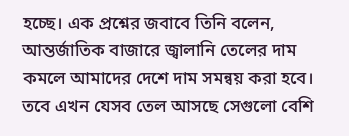হচ্ছে। এক প্রশ্নের জবাবে তিনি বলেন, আন্তর্জাতিক বাজারে জ্বালানি তেলের দাম কমলে আমাদের দেশে দাম সমন্বয় করা হবে। তবে এখন যেসব তেল আসছে সেগুলো বেশি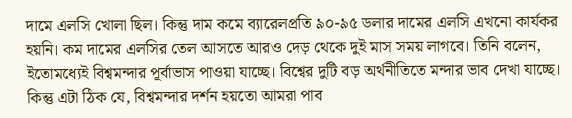দামে এলসি খোলা ছিল। কিন্তু দাম কমে ব্যারেলপ্রতি ৯০-৯৫ ডলার দামের এলসি এখনো কার্যকর হয়নি। কম দামের এলসির তেল আসতে আরও দেড় থেকে দুই মাস সময় লাগবে। তিনি বলেন, ইতোমধ্যেই বিশ্বমন্দার পূর্বাভাস পাওয়া যাচ্ছে। বিশ্বের দুটি বড় অর্থনীতিতে মন্দার ভাব দেখা যাচ্ছে। কিন্তু এটা ঠিক যে, বিশ্বমন্দার দর্শন হয়তো আমরা পাব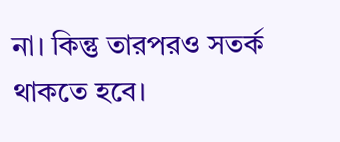না। কিন্তু তারপরও সতর্ক থাকতে হবে।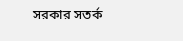সরকার সতর্ক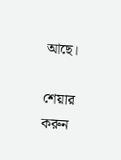আছে।

শেয়ার করুন